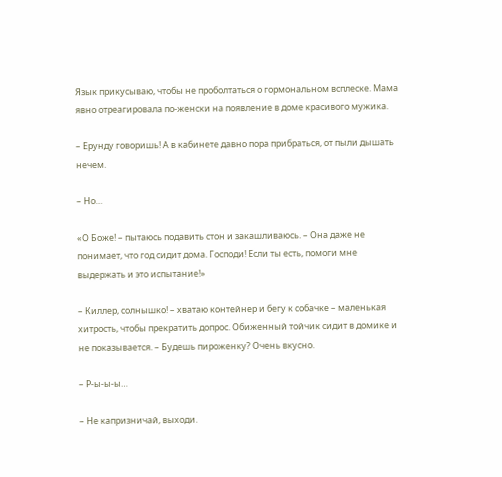Язык прикусываю, чтобы не проболтаться о гормональном всплеске. Мама явно отреагировала по-женски на появление в доме красивого мужика.

– Ерунду говоришь! А в кабинете давно пора прибраться, от пыли дышать нечем.

– Но…

«О Боже! – пытаюсь подавить стон и закашливаюсь. – Она даже не понимает, что год сидит дома. Господи! Если ты есть, помоги мне выдержать и это испытание!»

– Киллер, солнышко! – хватаю контейнер и бегу к собачке – маленькая хитрость, чтобы прекратить допрос. Обиженный тойчик сидит в домике и не показывается. – Будешь пироженку? Очень вкусно.

– Р-ы-ы-ы…

– Не капризничай, выходи.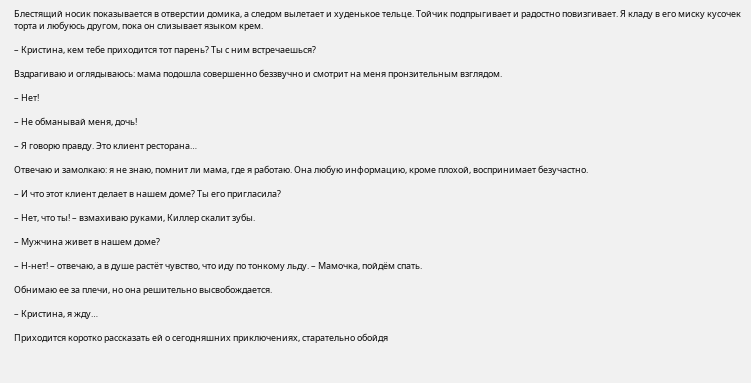Блестящий носик показывается в отверстии домика, а следом вылетает и худенькое тельце. Тойчик подпрыгивает и радостно повизгивает. Я кладу в его миску кусочек торта и любуюсь другом, пока он слизывает языком крем.

– Кристина, кем тебе приходится тот парень? Ты с ним встречаешься?

Вздрагиваю и оглядываюсь: мама подошла совершенно беззвучно и смотрит на меня пронзительным взглядом.

– Нет!

– Не обманывай меня, дочь!

– Я говорю правду. Это клиент ресторана…

Отвечаю и замолкаю: я не знаю, помнит ли мама, где я работаю. Она любую информацию, кроме плохой, воспринимает безучастно.

– И что этот клиент делает в нашем доме? Ты его пригласила?

– Нет, что ты! – взмахиваю руками, Киллер скалит зубы.

– Мужчина живет в нашем доме?

– Н-нет! – отвечаю, а в душе растёт чувство, что иду по тонкому льду. – Мамочка, пойдём спать.

Обнимаю ее за плечи, но она решительно высвобождается.

– Кристина, я жду…

Приходится коротко рассказать ей о сегодняшних приключениях, старательно обойдя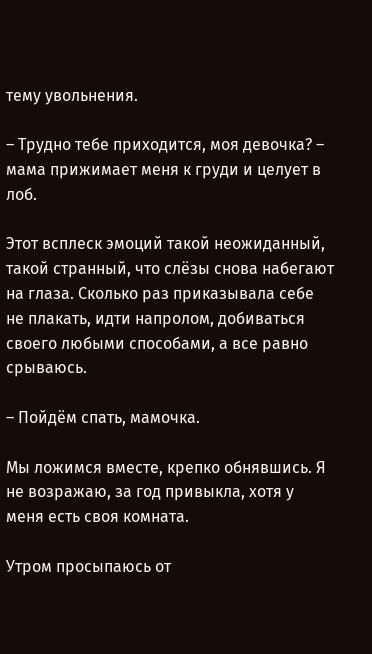тему увольнения.

– Трудно тебе приходится, моя девочка? – мама прижимает меня к груди и целует в лоб.

Этот всплеск эмоций такой неожиданный, такой странный, что слёзы снова набегают на глаза. Сколько раз приказывала себе не плакать, идти напролом, добиваться своего любыми способами, а все равно срываюсь.

– Пойдём спать, мамочка.

Мы ложимся вместе, крепко обнявшись. Я не возражаю, за год привыкла, хотя у меня есть своя комната.

Утром просыпаюсь от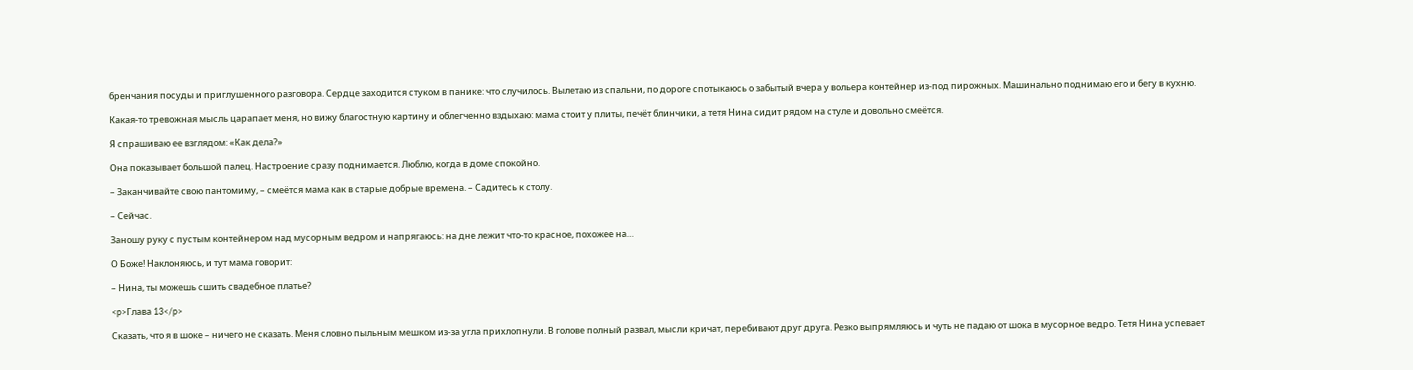бренчания посуды и приглушенного разговора. Сердце заходится стуком в панике: что случилось. Вылетаю из спальни, по дороге спотыкаюсь о забытый вчера у вольера контейнер из-под пирожных. Машинально поднимаю его и бегу в кухню.

Какая-то тревожная мысль царапает меня, но вижу благостную картину и облегченно вздыхаю: мама стоит у плиты, печёт блинчики, а тетя Нина сидит рядом на стуле и довольно смеётся.

Я спрашиваю ее взглядом: «Как дела?»

Она показывает большой палец. Настроение сразу поднимается. Люблю, когда в доме спокойно.

– Заканчивайте свою пантомиму, – смеётся мама как в старые добрые времена. – Садитесь к столу.

– Сейчас.

Заношу руку с пустым контейнером над мусорным ведром и напрягаюсь: на дне лежит что-то красное, похожее на…

О Боже! Наклоняюсь, и тут мама говорит:

– Нина, ты можешь сшить свадебное платье?

<p>Глава 13</p>

Сказать, что я в шоке – ничего не сказать. Меня словно пыльным мешком из-за угла прихлопнули. В голове полный развал, мысли кричат, перебивают друг друга. Резко выпрямляюсь и чуть не падаю от шока в мусорное ведро. Тетя Нина успевает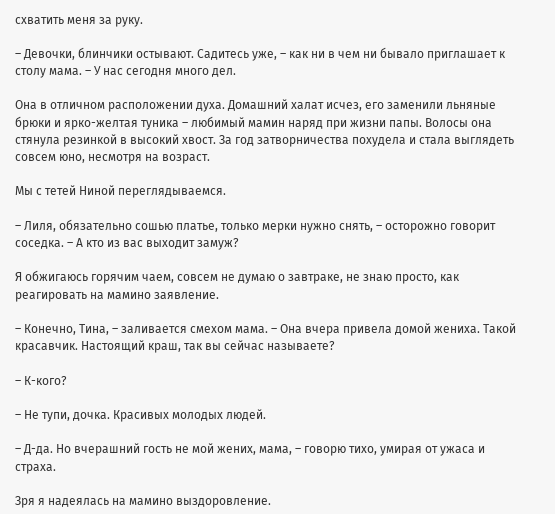схватить меня за руку.

– Девочки, блинчики остывают. Садитесь уже, – как ни в чем ни бывало приглашает к столу мама. – У нас сегодня много дел.

Она в отличном расположении духа. Домашний халат исчез, его заменили льняные брюки и ярко-желтая туника – любимый мамин наряд при жизни папы. Волосы она стянула резинкой в высокий хвост. За год затворничества похудела и стала выглядеть совсем юно, несмотря на возраст.

Мы с тетей Ниной переглядываемся.

– Лиля, обязательно сошью платье, только мерки нужно снять, – осторожно говорит соседка. – А кто из вас выходит замуж?

Я обжигаюсь горячим чаем, совсем не думаю о завтраке, не знаю просто, как реагировать на мамино заявление.

– Конечно, Тина, – заливается смехом мама. – Она вчера привела домой жениха. Такой красавчик. Настоящий краш, так вы сейчас называете?

– К-кого?

– Не тупи, дочка. Красивых молодых людей.

– Д-да. Но вчерашний гость не мой жених, мама, – говорю тихо, умирая от ужаса и страха.

Зря я надеялась на мамино выздоровление.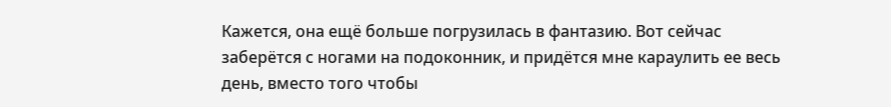Кажется, она ещё больше погрузилась в фантазию. Вот сейчас заберётся с ногами на подоконник, и придётся мне караулить ее весь день, вместо того чтобы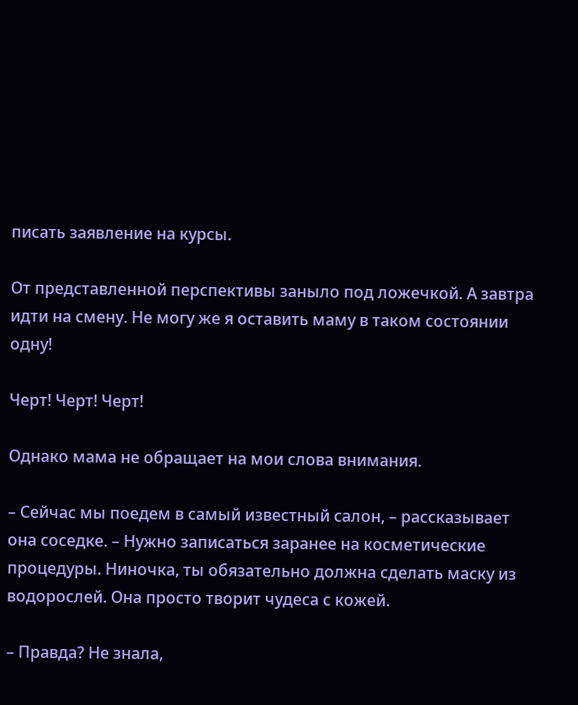писать заявление на курсы.

От представленной перспективы заныло под ложечкой. А завтра идти на смену. Не могу же я оставить маму в таком состоянии одну!

Черт! Черт! Черт!

Однако мама не обращает на мои слова внимания.

– Сейчас мы поедем в самый известный салон, – рассказывает она соседке. – Нужно записаться заранее на косметические процедуры. Ниночка, ты обязательно должна сделать маску из водорослей. Она просто творит чудеса с кожей.

– Правда? Не знала,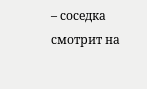– соседка смотрит на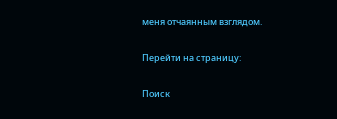меня отчаянным взглядом.

Перейти на страницу:

Поиск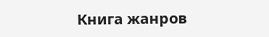Книга жанров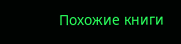Похожие книги